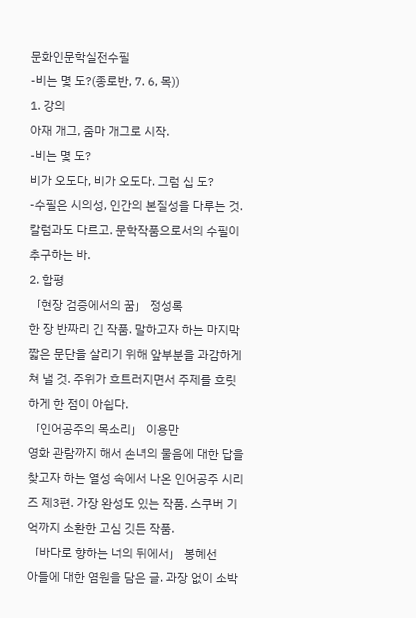문화인문학실전수필
-비는 몇 도?(종로반, 7. 6, 목))
1. 강의
아재 개그, 줌마 개그로 시작.
-비는 몇 도?
비가 오도다, 비가 오도다. 그럼 십 도?
-수필은 시의성, 인간의 본질성을 다루는 것. 칼럼과도 다르고. 문학작품으로서의 수필이 추구하는 바.
2. 합평
「현장 검증에서의 꿈」 정성록
한 장 반짜리 긴 작품. 말하고자 하는 마지막 짧은 문단을 살리기 위해 앞부분을 과감하게 쳐 낼 것. 주위가 흐트러지면서 주제를 흐릿하게 한 점이 아쉽다.
「인어공주의 목소리」 이용만
영화 관람까지 해서 손녀의 물음에 대한 답을 찾고자 하는 열성 속에서 나온 인어공주 시리즈 제3편. 가장 완성도 있는 작품. 스쿠버 기억까지 소환한 고심 깃든 작품.
「바다로 향하는 너의 뒤에서」 봉혜선
아들에 대한 염원을 담은 글. 과장 없이 소박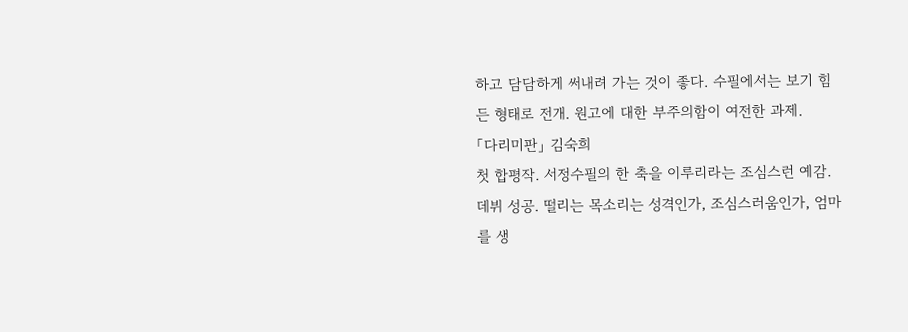하고 담담하게 써내려 가는 것이 좋다. 수필에서는 보기 힘든 형태로 전개. 원고에 대한 부주의함이 여전한 과제.
「다리미판」 김숙희
첫 합평작. 서정수필의 한 축을 이루리라는 조심스런 예감. 데뷔 성공. 떨리는 목소리는 성격인가, 조심스러움인가, 엄마를 생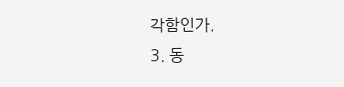각함인가.
3. 동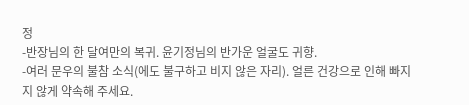정
-반장님의 한 달여만의 복귀. 윤기정님의 반가운 얼굴도 귀향.
-여러 문우의 불참 소식(에도 불구하고 비지 않은 자리). 얼른 건강으로 인해 빠지지 않게 약속해 주세요.